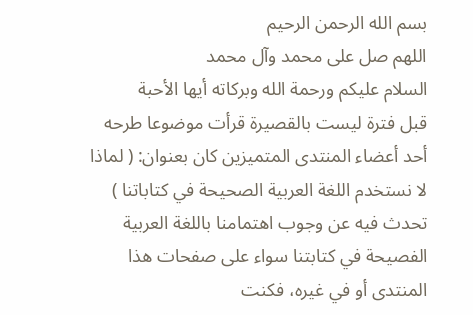بسم الله الرحمن الرحيم
اللهم صل على محمد وآل محمد
السلام عليكم ورحمة الله وبركاته أيها الأحبة
قبل فترة ليست بالقصيرة قرأت موضوعا طرحه أحد أعضاء المنتدى المتميزين كان بعنوان: ( لماذا لا نستخدم اللغة العربية الصحيحة في كتاباتنا ) تحدث فيه عن وجوب اهتمامنا باللغة العربية الفصيحة في كتابتنا سواء على صفحات هذا المنتدى أو في غيره، فكنت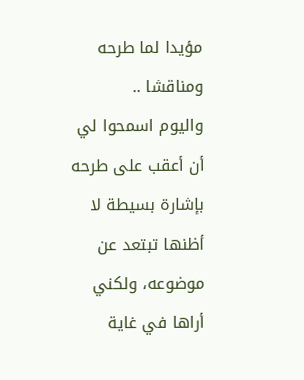مؤيدا لما طرحه ومناقشا ..
واليوم اسمحوا لي أن أعقب على طرحه بإشارة بسيطة لا أظنها تبتعد عن موضوعه، ولكني أراها في غاية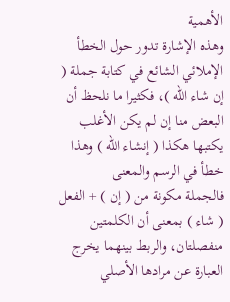الأهمية
وهذه الإشارة تدور حول الخطأ الإملائي الشائع في كتابة جملة ( إن شاء الله )، فكثيرا ما نلحظ أن البعض منا إن لم يكن الأغلب يكتبها هكذا ( إنشاء الله ) وهذا خطأ في الرسم والمعنى
فالجملة مكونة من ( إن ) + الفعل ( شاء ) بمعنى أن الكلمتين منفصلتان، والربط بينهما يخرج العبارة عن مرادها الأصلي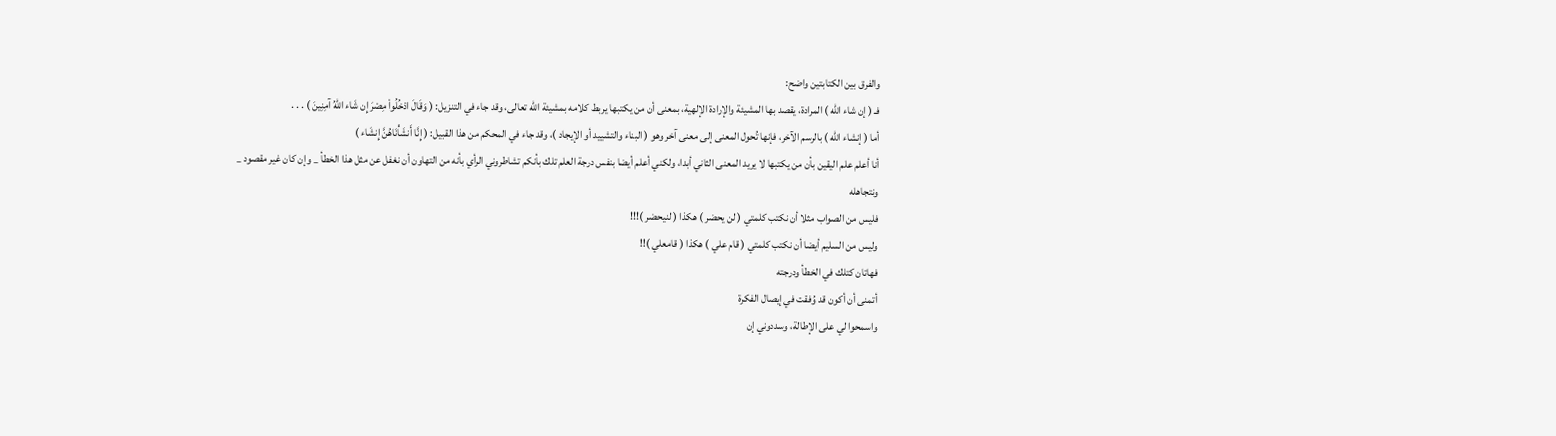والفرق بين الكتابتين واضح:
فـ ( إن شاء الله ) المرادة، يقصد بها المشيئة والإرادة الإلهية، بمعنى أن من يكتبها يربط كلامه بمشيئة الله تعالى، وقد جاء في التنزيل: ( وَقَالَ ادْخُلُواْ مِصْرَ إِن شَاء اللّهُ آمِنِينَ ) . . .
أما ( إنشاء الله ) بالرسم الآخر، فإنها تُحول المعنى إلى معنى آخر وهو ( البناء والتشييد أو الإيجاد )، وقد جاء في المحكم من هذا القبيل: ( إِنَّا أَنشَأْنَاهُنَّ إِنشَاء )
أنا أعلم علم اليقين بأن من يكتبها لا يريد المعنى الثاني أبدا، ولكني أعلم أيضا بنفس درجة العلم تلك بأنكم تشاطروني الرأي بأنه من التهاون أن نغفل عن مثل هذا الخطأ _ وإن كان غير مقصود _ ونتجاهله
فليس من الصواب مثلا أن نكتب كلمتي ( لن يحضر ) هكذا ( لنيحضر )!!!
وليس من السليم أيضا أن نكتب كلمتي ( قام علي ) هكذا ( قامعلي )!!
فهاتان كتلك في الخطأ ودرجته
أتمنى أن أكون قد وُفقت في إيصال الفكرة
واسمحوا لي على الإطالة، وسددوني إن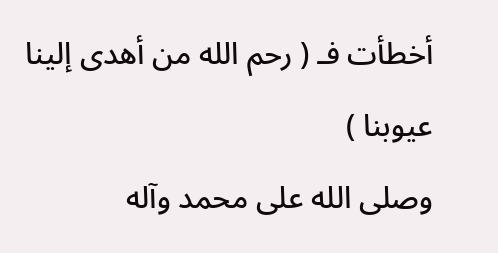أخطأت فـ ( رحم الله من أهدى إلينا عيوبنا )
وصلى الله على محمد وآله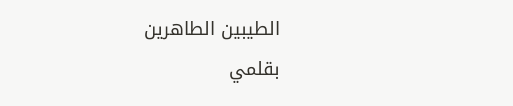الطيبين الطاهرين
بقلمي